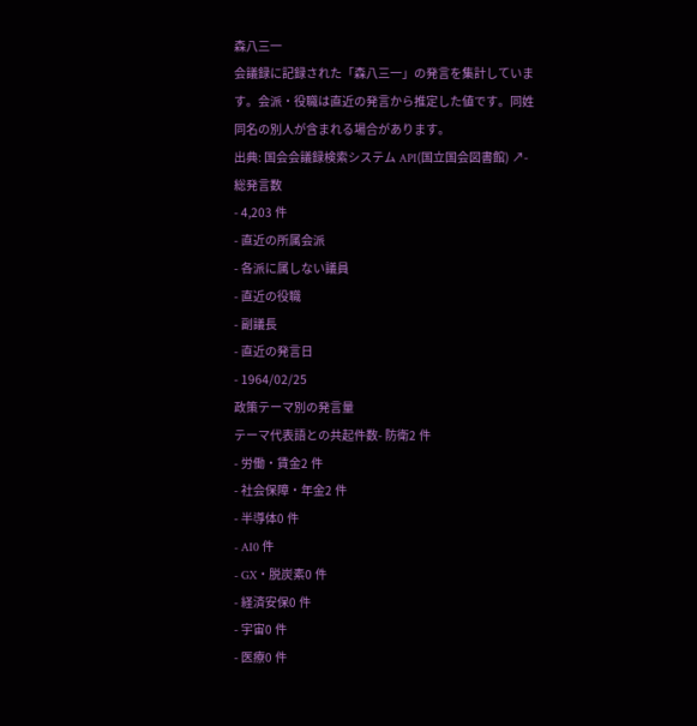森八三一
会議録に記録された「森八三一」の発言を集計しています。会派・役職は直近の発言から推定した値です。同姓同名の別人が含まれる場合があります。
出典: 国会会議録検索システム API(国立国会図書館) ↗- 総発言数
- 4,203 件
- 直近の所属会派
- 各派に属しない議員
- 直近の役職
- 副議長
- 直近の発言日
- 1964/02/25
政策テーマ別の発言量
テーマ代表語との共起件数- 防衛2 件
- 労働・賃金2 件
- 社会保障・年金2 件
- 半導体0 件
- AI0 件
- GX・脱炭素0 件
- 経済安保0 件
- 宇宙0 件
- 医療0 件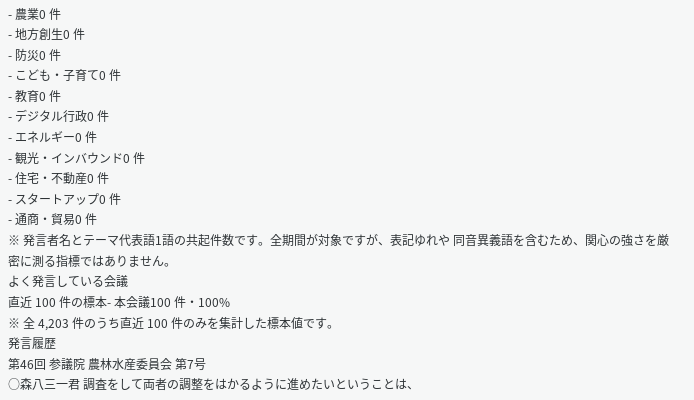- 農業0 件
- 地方創生0 件
- 防災0 件
- こども・子育て0 件
- 教育0 件
- デジタル行政0 件
- エネルギー0 件
- 観光・インバウンド0 件
- 住宅・不動産0 件
- スタートアップ0 件
- 通商・貿易0 件
※ 発言者名とテーマ代表語1語の共起件数です。全期間が対象ですが、表記ゆれや 同音異義語を含むため、関心の強さを厳密に測る指標ではありません。
よく発言している会議
直近 100 件の標本- 本会議100 件・100%
※ 全 4,203 件のうち直近 100 件のみを集計した標本値です。
発言履歴
第46回 参議院 農林水産委員会 第7号
○森八三一君 調査をして両者の調整をはかるように進めたいということは、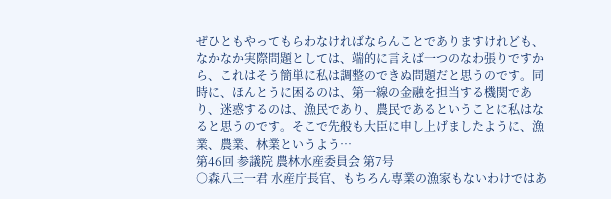ぜひともやってもらわなければならんことでありますけれども、なかなか実際問題としては、端的に言えば一つのなわ張りですから、これはそう簡単に私は調整のできぬ問題だと思うのです。同時に、ほんとうに困るのは、第一線の金融を担当する機関であり、迷惑するのは、漁民であり、農民であるということに私はなると思うのです。そこで先般も大臣に申し上げましたように、漁業、農業、林業というよう…
第46回 参議院 農林水産委員会 第7号
○森八三一君 水産庁長官、もちろん専業の漁家もないわけではあ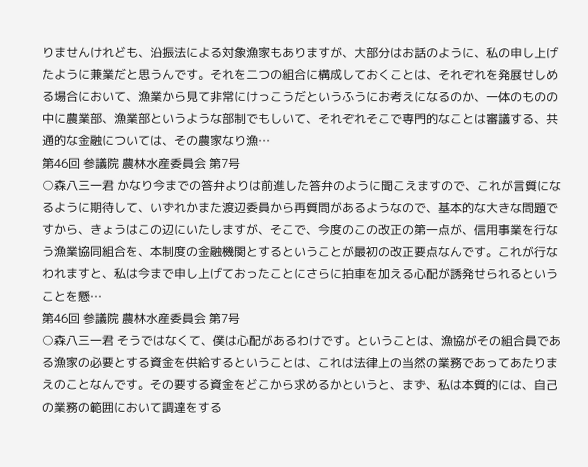りませんけれども、沿振法による対象漁家もありますが、大部分はお話のように、私の申し上げたように兼業だと思うんです。それを二つの組合に構成しておくことは、それぞれを発展せしめる場合において、漁業から見て非常にけっこうだというふうにお考えになるのか、一体のものの中に農業部、漁業部というような部制でもしいて、それぞれそこで専門的なことは審議する、共通的な金融については、その農家なり漁…
第46回 参議院 農林水産委員会 第7号
○森八三一君 かなり今までの答弁よりは前進した答弁のように聞こえますので、これが言質になるように期待して、いずれかまた渡辺委員から再質問があるようなので、基本的な大きな問題ですから、きょうはこの辺にいたしますが、そこで、今度のこの改正の第一点が、信用事業を行なう漁業協同組合を、本制度の金融機関とするということが最初の改正要点なんです。これが行なわれますと、私は今まで申し上げておったことにさらに拍車を加える心配が誘発せられるということを懸…
第46回 参議院 農林水産委員会 第7号
○森八三一君 そうではなくて、僕は心配があるわけです。ということは、漁協がその組合員である漁家の必要とする資金を供給するということは、これは法律上の当然の業務であってあたりまえのことなんです。その要する資金をどこから求めるかというと、まず、私は本質的には、自己の業務の範囲において調達をする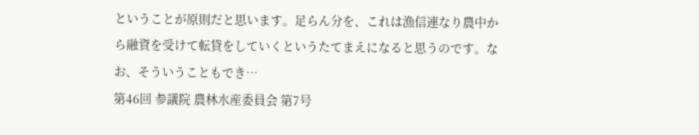ということが原則だと思います。足らん分を、これは漁信連なり農中から融資を受けて転貸をしていくというたてまえになると思うのです。なお、そういうこともでき…
第46回 参議院 農林水産委員会 第7号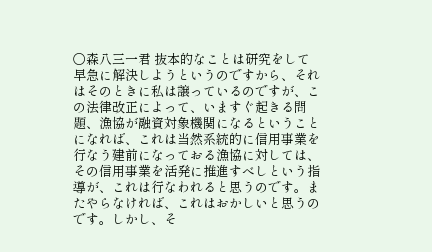○森八三一君 抜本的なことは研究をして早急に解決しようというのですから、それはそのときに私は譲っているのですが、この法律改正によって、いますぐ起きる問題、漁協が融資対象機関になるということになれば、これは当然系統的に信用事業を行なう建前になっておる漁協に対しては、その信用事業を活発に推進すべしという指導が、これは行なわれると思うのです。またやらなければ、これはおかしいと思うのです。しかし、そ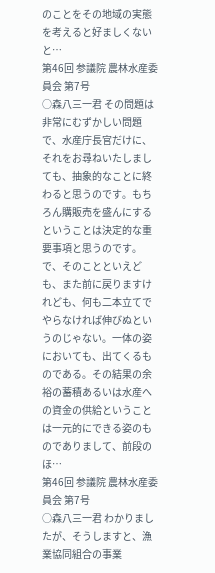のことをその地域の実態を考えると好ましくないと…
第46回 参議院 農林水産委員会 第7号
○森八三一君 その問題は非常にむずかしい問題で、水産庁長官だけに、それをお尋ねいたしましても、抽象的なことに終わると思うのです。もちろん購販売を盛んにするということは決定的な重要事項と思うのです。 で、そのことといえども、また前に戻りますけれども、何も二本立てでやらなければ伸びぬというのじゃない。一体の姿においても、出てくるものである。その結果の余裕の蓄積あるいは水産への資金の供給ということは一元的にできる姿のものでありまして、前段のほ…
第46回 参議院 農林水産委員会 第7号
○森八三一君 わかりましたが、そうしますと、漁業協同組合の事業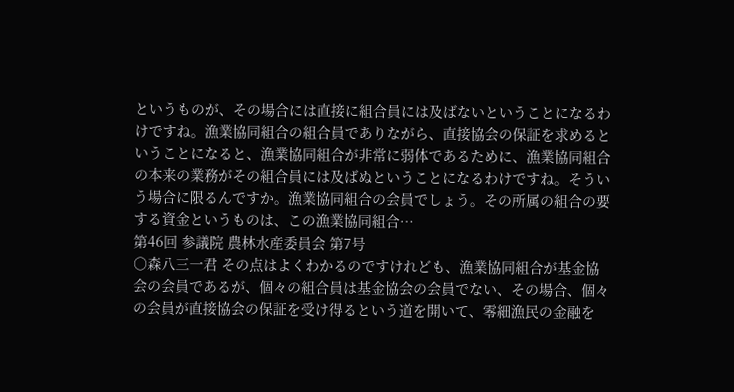というものが、その場合には直接に組合員には及ばないということになるわけですね。漁業協同組合の組合員でありながら、直接協会の保証を求めるということになると、漁業協同組合が非常に弱体であるために、漁業協同組合の本来の業務がその組合員には及ばぬということになるわけですね。そういう場合に限るんですか。漁業協同組合の会員でしょう。その所属の組合の要する資金というものは、この漁業協同組合…
第46回 参議院 農林水産委員会 第7号
○森八三一君 その点はよくわかるのですけれども、漁業協同組合が基金協会の会員であるが、個々の組合員は基金協会の会員でない、その場合、個々の会員が直接協会の保証を受け得るという道を開いて、零細漁民の金融を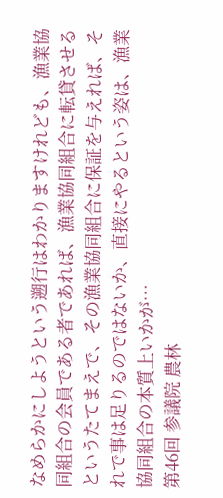なめらかにしようという遡行はわかりますけれども、漁業協同組合の会員である者であれば、漁業協同組合に転貸させるというたてまえで、その漁業協同組合に保証を与えれば、それで事は足りるのではないか、直接にやるという姿は、漁業協同組合の本質上いかが…
第46回 参議院 農林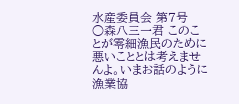水産委員会 第7号
○森八三一君 このことが零細漁民のために悪いこととは考えませんよ。いまお話のように漁業協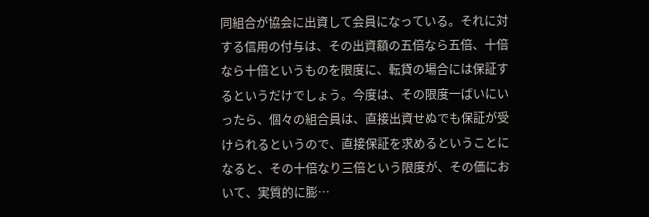同組合が協会に出資して会員になっている。それに対する信用の付与は、その出資額の五倍なら五倍、十倍なら十倍というものを限度に、転貸の場合には保証するというだけでしょう。今度は、その限度一ばいにいったら、個々の組合員は、直接出資せぬでも保証が受けられるというので、直接保証を求めるということになると、その十倍なり三倍という限度が、その価において、実質的に膨…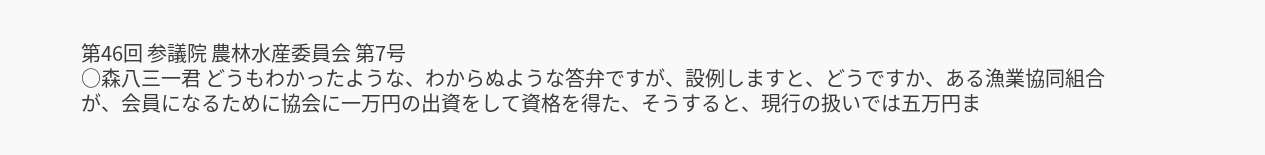第46回 参議院 農林水産委員会 第7号
○森八三一君 どうもわかったような、わからぬような答弁ですが、設例しますと、どうですか、ある漁業協同組合が、会員になるために協会に一万円の出資をして資格を得た、そうすると、現行の扱いでは五万円ま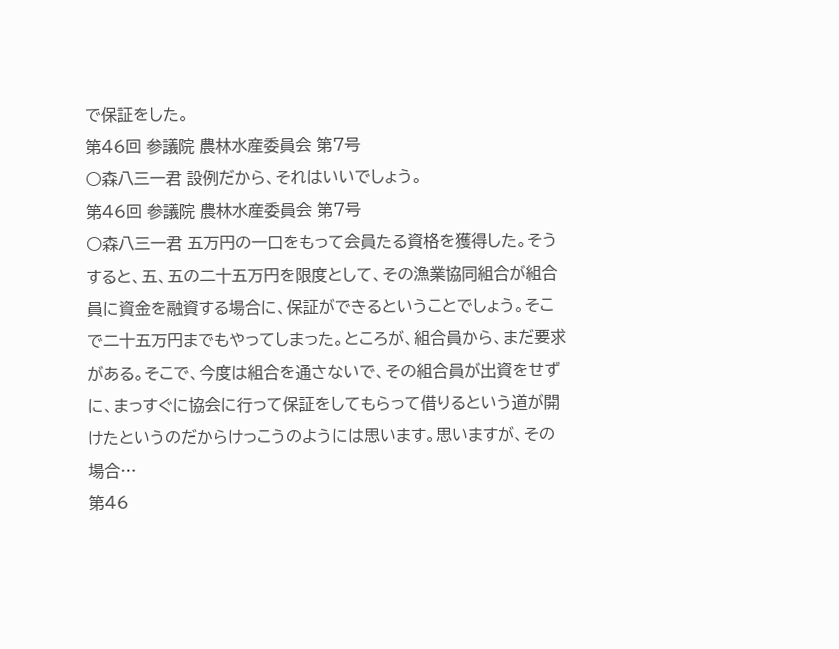で保証をした。
第46回 参議院 農林水産委員会 第7号
○森八三一君 設例だから、それはいいでしょう。
第46回 参議院 農林水産委員会 第7号
○森八三一君 五万円の一口をもって会員たる資格を獲得した。そうすると、五、五の二十五万円を限度として、その漁業協同組合が組合員に資金を融資する場合に、保証ができるということでしょう。そこで二十五万円までもやってしまった。ところが、組合員から、まだ要求がある。そこで、今度は組合を通さないで、その組合員が出資をせずに、まっすぐに協会に行って保証をしてもらって借りるという道が開けたというのだからけっこうのようには思います。思いますが、その場合…
第46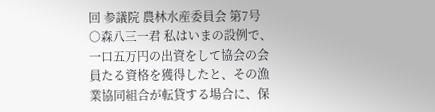回 参議院 農林水産委員会 第7号
○森八三一君 私はいまの設例で、一口五万円の出資をして協会の会員たる資格を獲得したと、その漁業協同組合が転貸する場合に、保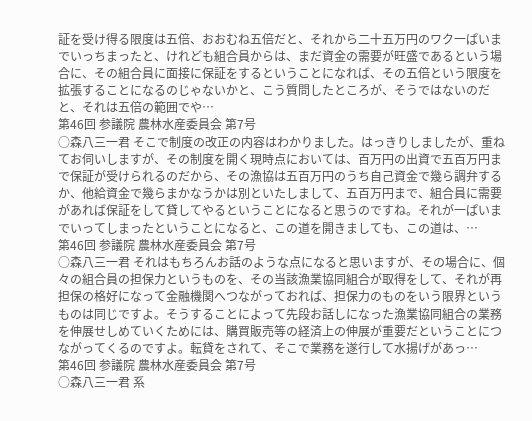証を受け得る限度は五倍、おおむね五倍だと、それから二十五万円のワク一ぱいまでいっちまったと、けれども組合員からは、まだ資金の需要が旺盛であるという場合に、その組合員に面接に保証をするということになれば、その五倍という限度を拡張することになるのじゃないかと、こう質問したところが、そうではないのだと、それは五倍の範囲でや…
第46回 参議院 農林水産委員会 第7号
○森八三一君 そこで制度の改正の内容はわかりました。はっきりしましたが、重ねてお伺いしますが、その制度を開く現時点においては、百万円の出資で五百万円まで保証が受けられるのだから、その漁協は五百万円のうち自己資金で幾ら調弁するか、他給資金で幾らまかなうかは別といたしまして、五百万円まで、組合員に需要があれば保証をして貸してやるということになると思うのですね。それが一ぱいまでいってしまったということになると、この道を開きましても、この道は、…
第46回 参議院 農林水産委員会 第7号
○森八三一君 それはもちろんお話のような点になると思いますが、その場合に、個々の組合員の担保力というものを、その当該漁業協同組合が取得をして、それが再担保の格好になって金融機関へつながっておれば、担保力のものをいう限界というものは同じですよ。そうすることによって先段お話しになった漁業協同組合の業務を伸展せしめていくためには、購買販売等の経済上の伸展が重要だということにつながってくるのですよ。転貸をされて、そこで業務を遂行して水揚げがあっ…
第46回 参議院 農林水産委員会 第7号
○森八三一君 系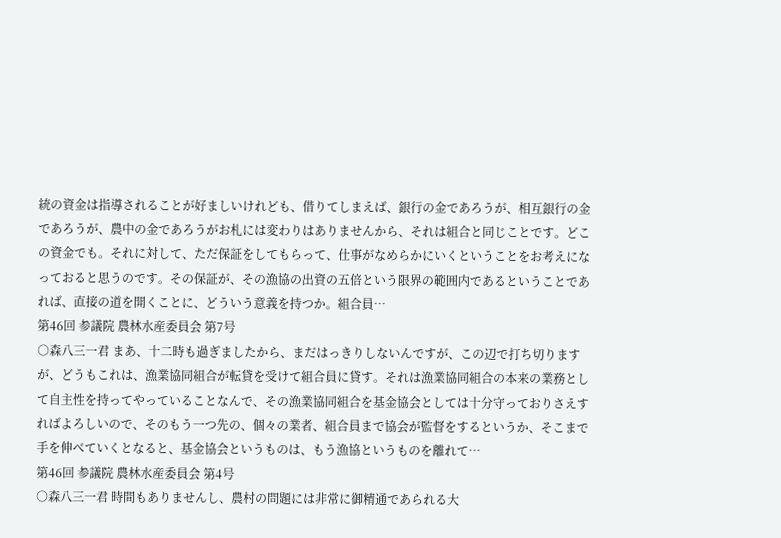統の資金は指導されることが好ましいけれども、借りてしまえば、銀行の金であろうが、相互銀行の金であろうが、農中の金であろうがお札には変わりはありませんから、それは組合と同じことです。どこの資金でも。それに対して、ただ保証をしてもらって、仕事がなめらかにいくということをお考えになっておると思うのです。その保証が、その漁協の出資の五倍という限界の範囲内であるということであれば、直接の道を開くことに、どういう意義を持つか。組合員…
第46回 参議院 農林水産委員会 第7号
○森八三一君 まあ、十二時も過ぎましたから、まだはっきりしないんですが、この辺で打ち切りますが、どうもこれは、漁業協同組合が転貸を受けて組合員に貸す。それは漁業協同組合の本来の業務として自主性を持ってやっていることなんで、その漁業協同組合を基金協会としては十分守っておりさえすればよろしいので、そのもう一つ先の、個々の業者、組合員まで協会が監督をするというか、そこまで手を伸べていくとなると、基金協会というものは、もう漁協というものを離れて…
第46回 参議院 農林水産委員会 第4号
○森八三一君 時間もありませんし、農村の問題には非常に御精通であられる大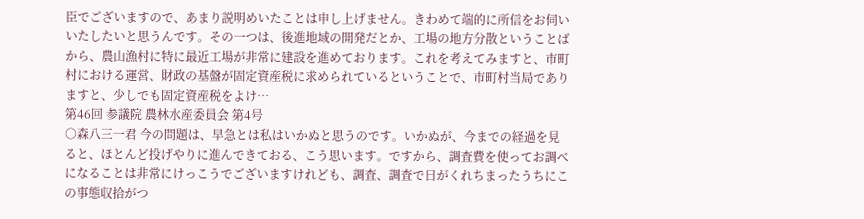臣でございますので、あまり説明めいたことは申し上げません。きわめて端的に所信をお伺いいたしたいと思うんです。その一つは、後進地域の開発だとか、工場の地方分散ということばから、農山漁村に特に最近工場が非常に建設を進めております。これを考えてみますと、市町村における運営、財政の基盤が固定資産税に求められているということで、市町村当局でありますと、少しでも固定資産税をよけ…
第46回 参議院 農林水産委員会 第4号
○森八三一君 今の問題は、早急とは私はいかぬと思うのです。いかぬが、今までの経過を見ると、ほとんど投げやりに進んできておる、こう思います。ですから、調査費を使ってお調べになることは非常にけっこうでございますけれども、調査、調査で日がくれちまったうちにこの事態収拾がつ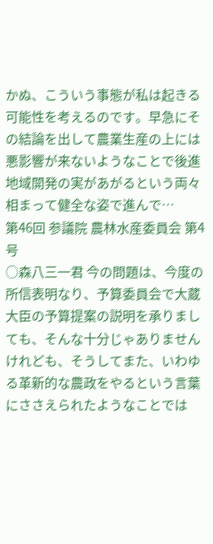かぬ、こういう事態が私は起きる可能性を考えるのです。早急にその結論を出して農業生産の上には悪影響が来ないようなことで後進地域開発の実があがるという両々相まって健全な姿で進んで…
第46回 参議院 農林水産委員会 第4号
○森八三一君 今の問題は、今度の所信表明なり、予算委員会で大蔵大臣の予算提案の説明を承りましても、そんな十分じゃありませんけれども、そうしてまた、いわゆる革新的な農政をやるという言葉にささえられたようなことでは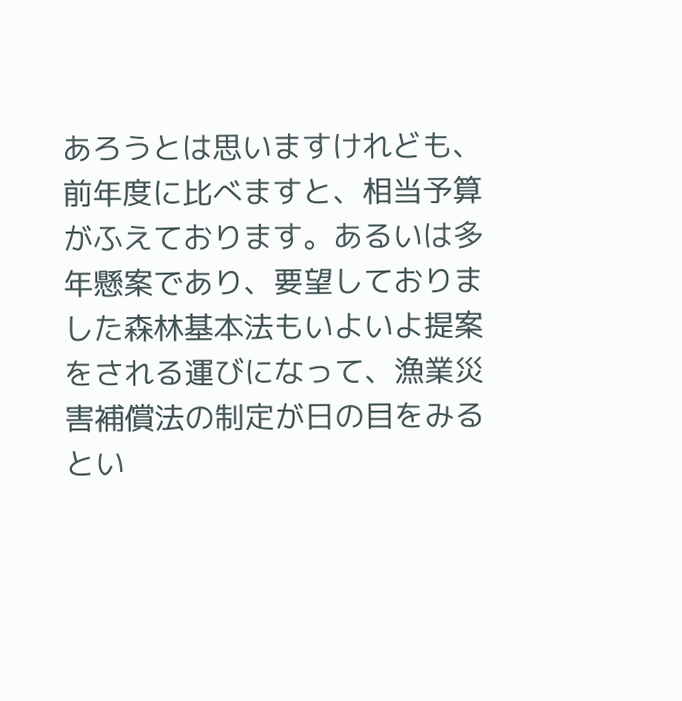あろうとは思いますけれども、前年度に比べますと、相当予算がふえております。あるいは多年懸案であり、要望しておりました森林基本法もいよいよ提案をされる運びになって、漁業災害補償法の制定が日の目をみるとい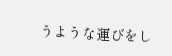うような運びをし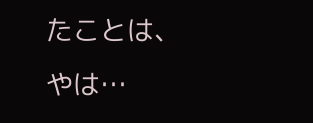たことは、やは…